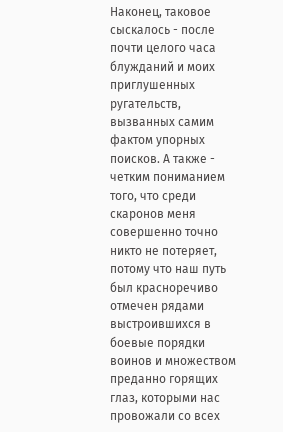Наконец, таковое сыскалось - после почти целого часа блужданий и моих приглушенных ругательств, вызванных самим фактом упорных поисков. А также - четким пониманием того, что среди скаронов меня совершенно точно никто не потеряет, потому что наш путь был красноречиво отмечен рядами выстроившихся в боевые порядки воинов и множеством преданно горящих глаз, которыми нас провожали со всех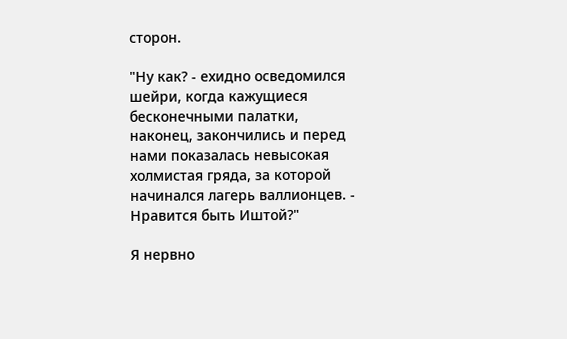сторон.

"Ну как? - ехидно осведомился шейри, когда кажущиеся бесконечными палатки, наконец, закончились и перед нами показалась невысокая холмистая гряда, за которой начинался лагерь валлионцев. - Нравится быть Иштой?"

Я нервно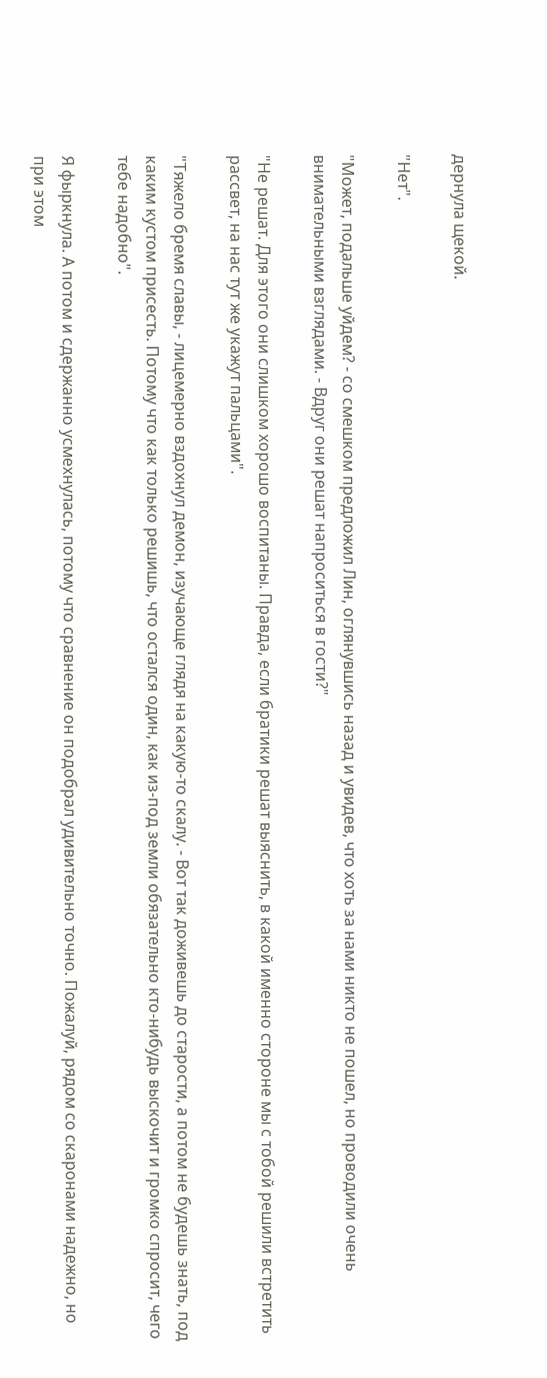дернула щекой.

"Нет".

"Может, подальше уйдем? - со смешком предложил Лин, оглянувшись назад и увидев, что хоть за нами никто не пошел, но проводили очень внимательными взглядами. - Вдруг они решат напроситься в гости?"

"Не решат. Для этого они слишком хорошо воспитаны. Правда, если братики решат выяснить, в какой именно стороне мы с тобой решили встретить рассвет, на нас тут же укажут пальцами".

"Тяжело бремя славы, - лицемерно вздохнул демон, изучающе глядя на какую-то скалу. - Вот так доживешь до старости, а потом не будешь знать, под каким кустом присесть. Потому что как только решишь, что остался один, как из-под земли обязательно кто-нибудь выскочит и громко спросит, чего тебе надобно".

Я фыркнула. А потом и сдержанно усмехнулась, потому что сравнение он подобрал удивительно точно. Пожалуй, рядом со скаронами надежно, но при этом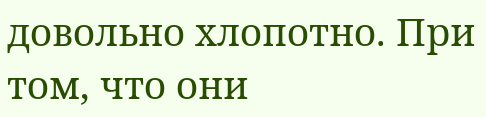довольно хлопотно. При том, что они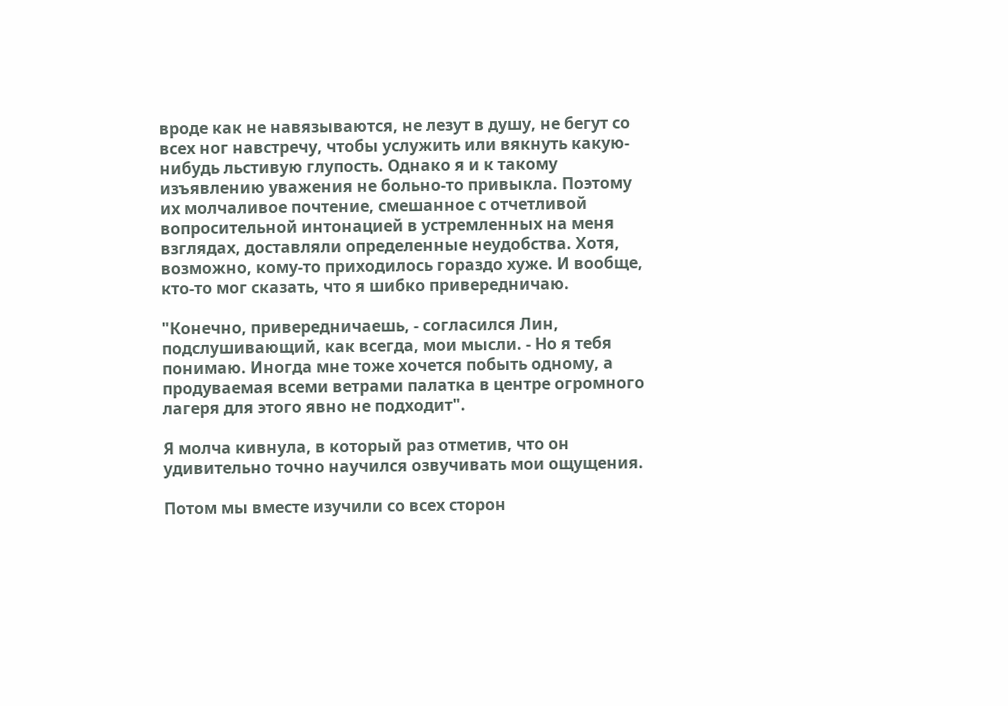вроде как не навязываются, не лезут в душу, не бегут со всех ног навстречу, чтобы услужить или вякнуть какую-нибудь льстивую глупость. Однако я и к такому изъявлению уважения не больно-то привыкла. Поэтому их молчаливое почтение, смешанное с отчетливой вопросительной интонацией в устремленных на меня взглядах, доставляли определенные неудобства. Хотя, возможно, кому-то приходилось гораздо хуже. И вообще, кто-то мог сказать, что я шибко привередничаю.

"Конечно, привередничаешь, - согласился Лин, подслушивающий, как всегда, мои мысли. - Но я тебя понимаю. Иногда мне тоже хочется побыть одному, а продуваемая всеми ветрами палатка в центре огромного лагеря для этого явно не подходит".

Я молча кивнула, в который раз отметив, что он удивительно точно научился озвучивать мои ощущения.

Потом мы вместе изучили со всех сторон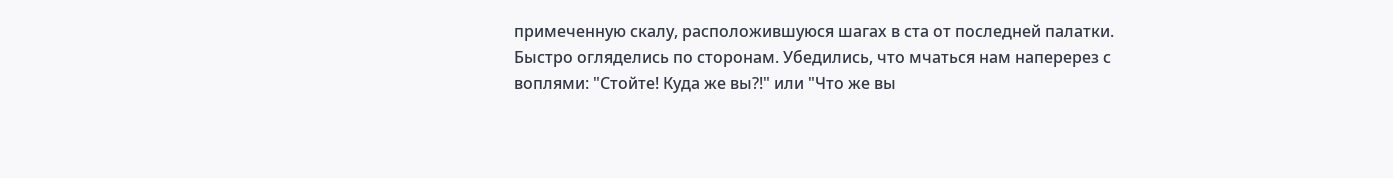примеченную скалу, расположившуюся шагах в ста от последней палатки. Быстро огляделись по сторонам. Убедились, что мчаться нам наперерез с воплями: "Стойте! Куда же вы?!" или "Что же вы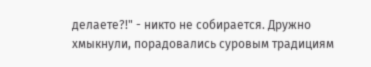делаете?!" - никто не собирается. Дружно хмыкнули, порадовались суровым традициям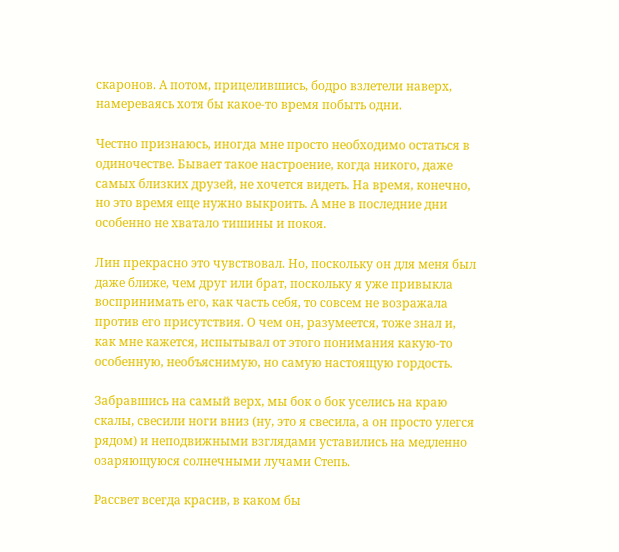скаронов. А потом, прицелившись, бодро взлетели наверх, намереваясь хотя бы какое-то время побыть одни.

Честно признаюсь, иногда мне просто необходимо остаться в одиночестве. Бывает такое настроение, когда никого, даже самых близких друзей, не хочется видеть. На время, конечно, но это время еще нужно выкроить. А мне в последние дни особенно не хватало тишины и покоя.

Лин прекрасно это чувствовал. Но, поскольку он для меня был даже ближе, чем друг или брат, поскольку я уже привыкла воспринимать его, как часть себя, то совсем не возражала против его присутствия. О чем он, разумеется, тоже знал и, как мне кажется, испытывал от этого понимания какую-то особенную, необъяснимую, но самую настоящую гордость.

Забравшись на самый верх, мы бок о бок уселись на краю скалы, свесили ноги вниз (ну, это я свесила, а он просто улегся рядом) и неподвижными взглядами уставились на медленно озаряющуюся солнечными лучами Степь.

Рассвет всегда красив, в каком бы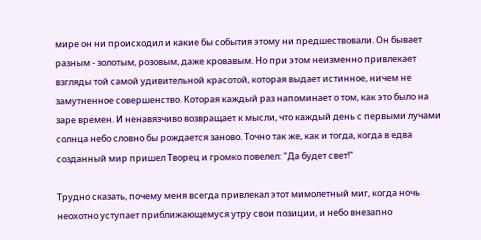мире он ни происходил и какие бы события этому ни предшествовали. Он бывает разным - золотым, розовым, даже кровавым. Но при этом неизменно привлекает взгляды той самой удивительной красотой, которая выдает истинное, ничем не замутненное совершенство. Которая каждый раз напоминает о том, как это было на заре времен. И ненавязчиво возвращает к мысли, что каждый день с первыми лучами солнца небо словно бы рождается заново. Точно так же, как и тогда, когда в едва созданный мир пришел Творец и громко повелел: "Да будет свет!"

Трудно сказать, почему меня всегда привлекал этот мимолетный миг, когда ночь неохотно уступает приближающемуся утру свои позиции, и небо внезапно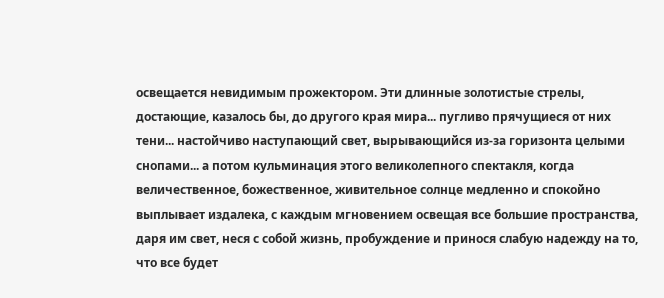освещается невидимым прожектором. Эти длинные золотистые стрелы, достающие, казалось бы, до другого края мира... пугливо прячущиеся от них тени... настойчиво наступающий свет, вырывающийся из-за горизонта целыми снопами... а потом кульминация этого великолепного спектакля, когда величественное, божественное, живительное солнце медленно и спокойно выплывает издалека, с каждым мгновением освещая все большие пространства, даря им свет, неся с собой жизнь, пробуждение и принося слабую надежду на то, что все будет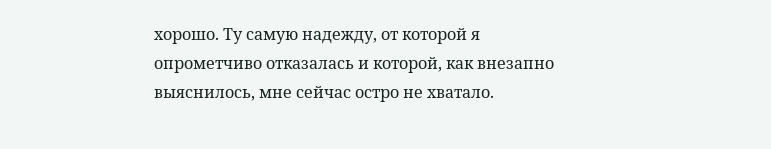хорошо. Ту самую надежду, от которой я опрометчиво отказалась и которой, как внезапно выяснилось, мне сейчас остро не хватало.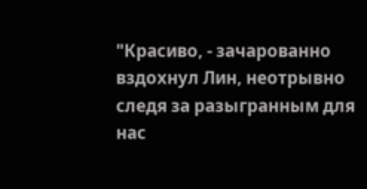"Красиво, - зачарованно вздохнул Лин, неотрывно следя за разыгранным для нас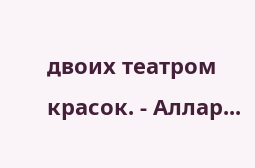двоих театром красок. - Аллар...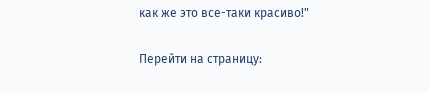как же это все-таки красиво!"

Перейти на страницу: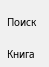Поиск

Книга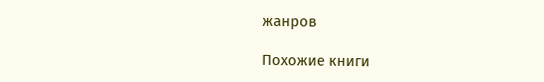жанров

Похожие книги